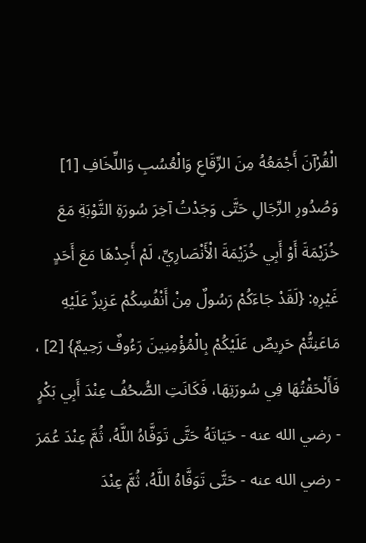الْقُرْآنَ أَجْمَعُهُ مِنَ الرِّقَاعِ وَالْعُسُبِ وَاللِّخَافِ [1] وَصُدُورِ الرِّجَالِ حَتَّى وَجَدْتُ آخِرَ سُورَةِ التَّوْبَةِ مَعَ خُزَيْمَةَ أَوْ أَبِي خُزَيْمَةَ الْأَنْصَارِيِّ، لَمْ أَجِدْهَا مَعَ أَحَدٍ غَيْرِهِ: {لَقَدْ جَاءَكُمْ رَسُولٌ مِنْ أَنْفُسِكُمْ عَزِيزٌ عَلَيْهِ مَاعَنِتُّمْ حَرِيصٌ عَلَيْكُمْ بِالْمُؤْمِنِينَ رَءُوفٌ رَحِيمٌ} [2] ، فَأَلْحَقْتُهَا فِي سُورَتِهَا، فَكَانَتِ الصُّحُفُ عِنْدَ أَبِي بَكْرٍ - رضي الله عنه - حَيَاتَهُ حَتَّى تَوَفَّاهُ اللَّهُ، ثُمَّ عِنْدَ عُمَرَ - رضي الله عنه - حَتَّى تَوَفَّاهُ اللَّهُ، ثُمَّ عِنْدَ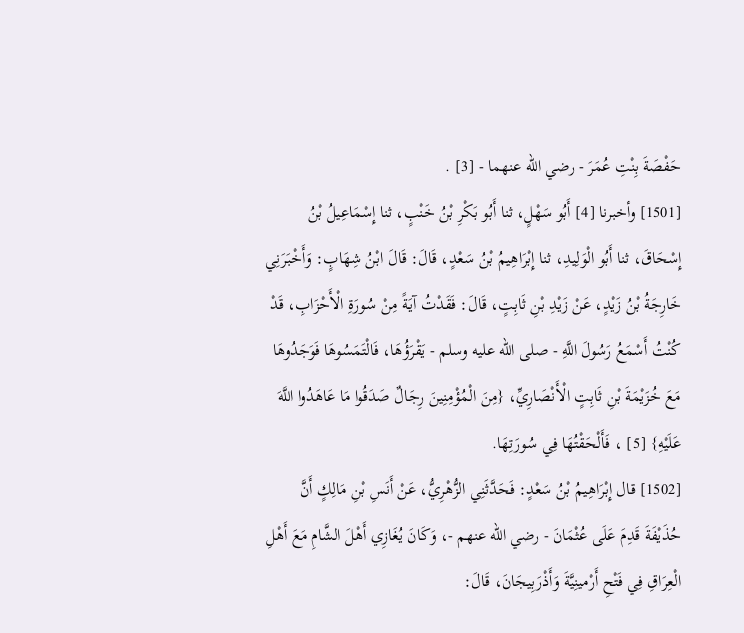حَفْصَةَ بِنْتِ عُمَرَ - رضي الله عنهما - [3] .
[1501] وأخبرنا [4] أَبُو سَهْلٍ، ثنا أَبُو بَكْرِ بْنُ خَنْبٍ، ثنا إِسْمَاعِيلُ بْنُ إِسْحَاقَ، ثنا أَبُو الْوَلِيدِ، ثنا إِبْرَاهِيمُ بْنُ سَعْدٍ، قَالَ: قَالَ ابْنُ شِهَابٍ: وَأَخْبَرَنِي خَارِجَةُ بْنُ زَيْدٍ، عَنْ زَيْدِ بْنِ ثَابِتٍ، قَالَ: فَقَدْتُ آيَةً مِنْ سُورَةِ الْأَحْزَابِ، قَدْ كُنْتُ أَسْمَعُ رَسُولَ اللَّهِ - صلى الله عليه وسلم - يَقْرَؤُهَا، فَالْتَمَسُوهَا فَوَجَدُوهَا مَعَ خُزَيْمَةَ بْنِ ثَابِتٍ الْأَنْصَارِيِّ، {مِنَ الْمُؤْمِنِينَ رِجَالٌ صَدَقُوا مَا عَاهَدُوا اللَّهَ عَلَيْهِ} [5] ، فَأَلْحَقْتُهَا فِي سُورَتِهَا.
[1502] قال إِبْرَاهِيمُ بْنُ سَعْدٍ: فَحَدَّثَنِي الزُّهْرِيُّ، عَنْ أَنَسِ بْنِ مَالِكٍ أَنَّ حُذَيْفَةَ قَدِمَ عَلَى عُثْمَانَ - رضي الله عنهم -، وَكَانَ يُغَازِي أَهْلَ الشَّامِ مَعَ أَهْلِ الْعِرَاقِ فِي فَتْحِ أَرْمينِيَّةَ وَأَذْرَبِيجَانَ، قَالَ: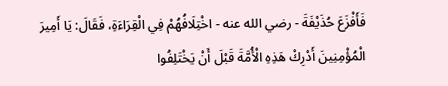فَأَفْزَعَ حُذَيْفَةَ - رضي الله عنه - اخْتِلَافُهُمْ فِي الْقِرَاءَةِ، فَقَالَ: يَا أَمِيرَ الْمُؤْمِنِينَ أَدْرِكْ هَذِهِ الْأُمَّةَ قَبْلَ أَنْ يَخْتَلِفُوا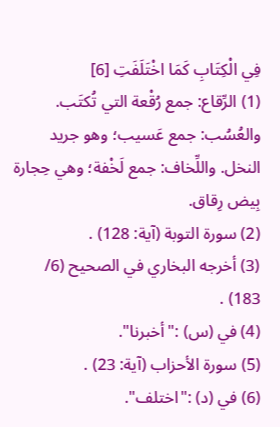فِي الْكِتَابِ كَمَا اخْتَلَفَتِ [6]
(1) الرِّقاع: جمع رُقْعة التي تُكتَب. والعُسُب: جمع عَسيب؛ وهو جريد النخل. واللِّخاف: جمع لَخْفة؛ وهي حِجارة بِيض رِقاق.
(2) سورة التوبة (آية: 128) .
(3) أخرجه البخاري في الصحيح (6/ 183) .
(4) في (س) :"أخبرنا".
(5) سورة الأحزاب (آية: 23) .
(6) في (د) :"اختلف".